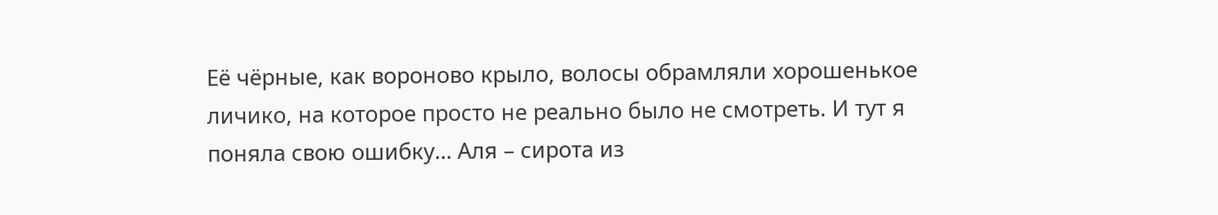Её чёрные, как вороново крыло, волосы обрамляли хорошенькое личико, на которое просто не реально было не смотреть. И тут я поняла свою ошибку… Аля – сирота из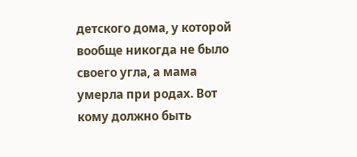детского дома, у которой вообще никогда не было своего угла, а мама умерла при родах. Вот кому должно быть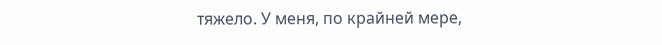тяжело. У меня, по крайней мере,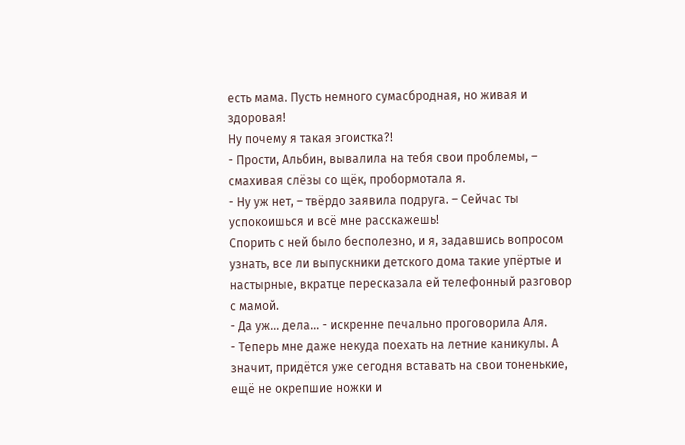есть мама. Пусть немного сумасбродная, но живая и здоровая!
Ну почему я такая эгоистка?!
- Прости, Альбин, вывалила на тебя свои проблемы, – смахивая слёзы со щёк, пробормотала я.
- Ну уж нет, – твёрдо заявила подруга. – Сейчас ты успокоишься и всё мне расскажешь!
Спорить с ней было бесполезно, и я, задавшись вопросом узнать, все ли выпускники детского дома такие упёртые и настырные, вкратце пересказала ей телефонный разговор с мамой.
- Да уж… дела… - искренне печально проговорила Аля.
- Теперь мне даже некуда поехать на летние каникулы. А значит, придётся уже сегодня вставать на свои тоненькие, ещё не окрепшие ножки и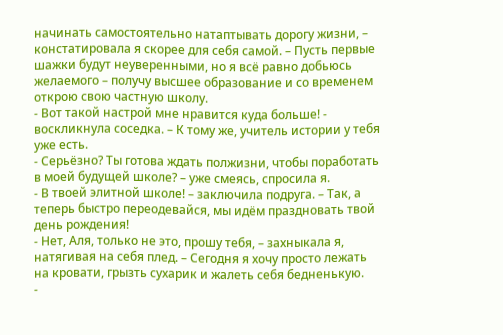начинать самостоятельно натаптывать дорогу жизни, – констатировала я скорее для себя самой. – Пусть первые шажки будут неуверенными, но я всё равно добьюсь желаемого – получу высшее образование и со временем открою свою частную школу.
- Вот такой настрой мне нравится куда больше! - воскликнула соседка. – К тому же, учитель истории у тебя уже есть.
- Серьёзно? Ты готова ждать полжизни, чтобы поработать в моей будущей школе? – уже смеясь, спросила я.
- В твоей элитной школе! – заключила подруга. – Так, а теперь быстро переодевайся, мы идём праздновать твой день рождения!
- Нет, Аля, только не это, прошу тебя, – захныкала я, натягивая на себя плед. – Сегодня я хочу просто лежать на кровати, грызть сухарик и жалеть себя бедненькую.
-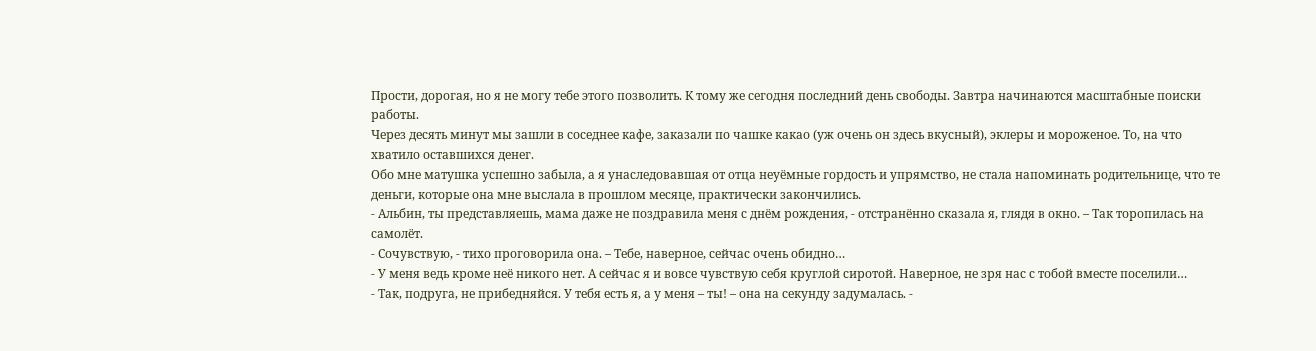Прости, дорогая, но я не могу тебе этого позволить. К тому же сегодня последний день свободы. Завтра начинаются масштабные поиски работы.
Через десять минут мы зашли в соседнее кафе, заказали по чашке какао (уж очень он здесь вкусный), эклеры и мороженое. То, на что хватило оставшихся денег.
Обо мне матушка успешно забыла, а я унаследовавшая от отца неуёмные гордость и упрямство, не стала напоминать родительнице, что те деньги, которые она мне выслала в прошлом месяце, практически закончились.
- Альбин, ты представляешь, мама даже не поздравила меня с днём рождения, - отстранённо сказала я, глядя в окно. – Так торопилась на самолёт.
- Сочувствую, - тихо проговорила она. – Тебе, наверное, сейчас очень обидно…
- У меня ведь кроме неё никого нет. А сейчас я и вовсе чувствую себя круглой сиротой. Наверное, не зря нас с тобой вместе поселили…
- Так, подруга, не прибедняйся. У тебя есть я, а у меня – ты! – она на секунду задумалась. -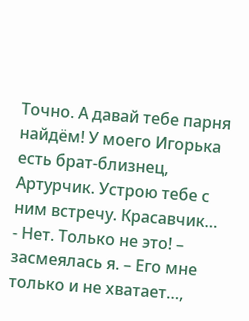Точно. А давай тебе парня найдём! У моего Игорька есть брат-близнец, Артурчик. Устрою тебе с ним встречу. Красавчик…
- Нет. Только не это! – засмеялась я. – Его мне только и не хватает…,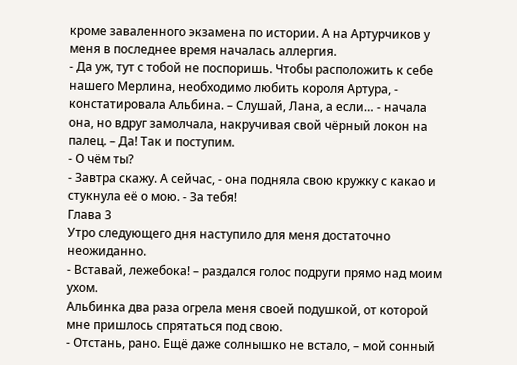кроме заваленного экзамена по истории. А на Артурчиков у меня в последнее время началась аллергия.
- Да уж, тут с тобой не поспоришь. Чтобы расположить к себе нашего Мерлина, необходимо любить короля Артура, - констатировала Альбина. – Слушай, Лана, а если… - начала она, но вдруг замолчала, накручивая свой чёрный локон на палец. – Да! Так и поступим.
- О чём ты?
- Завтра скажу. А сейчас, - она подняла свою кружку с какао и стукнула её о мою. - За тебя!
Глава 3
Утро следующего дня наступило для меня достаточно неожиданно.
- Вставай, лежебока! – раздался голос подруги прямо над моим ухом.
Альбинка два раза огрела меня своей подушкой, от которой мне пришлось спрятаться под свою.
- Отстань, рано. Ещё даже солнышко не встало, – мой сонный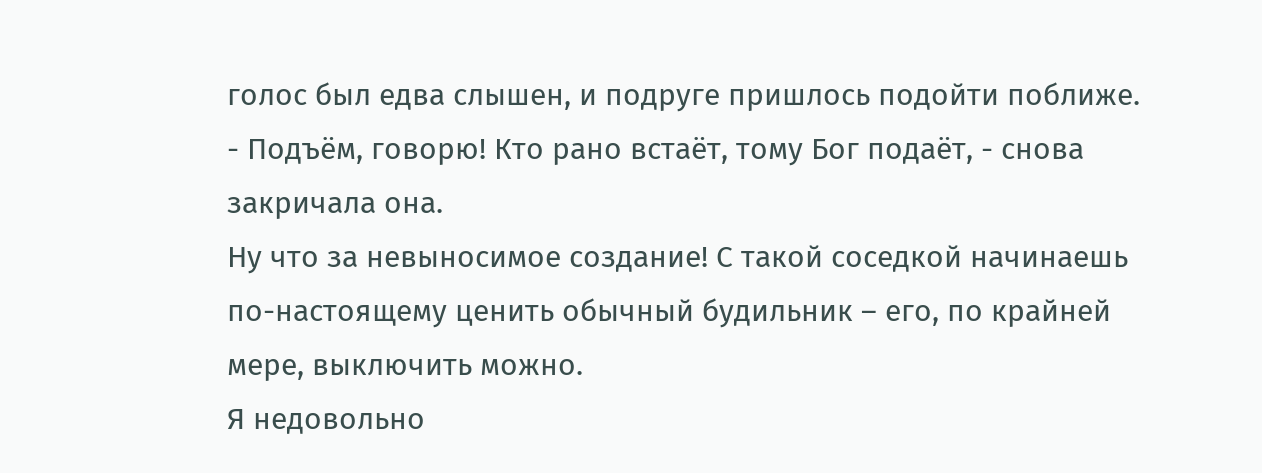голос был едва слышен, и подруге пришлось подойти поближе.
- Подъём, говорю! Кто рано встаёт, тому Бог подаёт, - снова закричала она.
Ну что за невыносимое создание! С такой соседкой начинаешь по-настоящему ценить обычный будильник – его, по крайней мере, выключить можно.
Я недовольно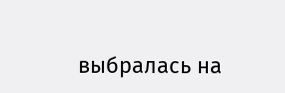выбралась на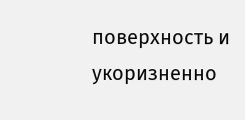поверхность и укоризненно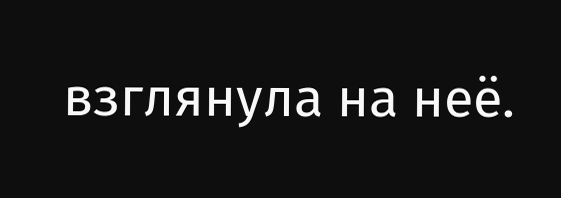взглянула на неё.